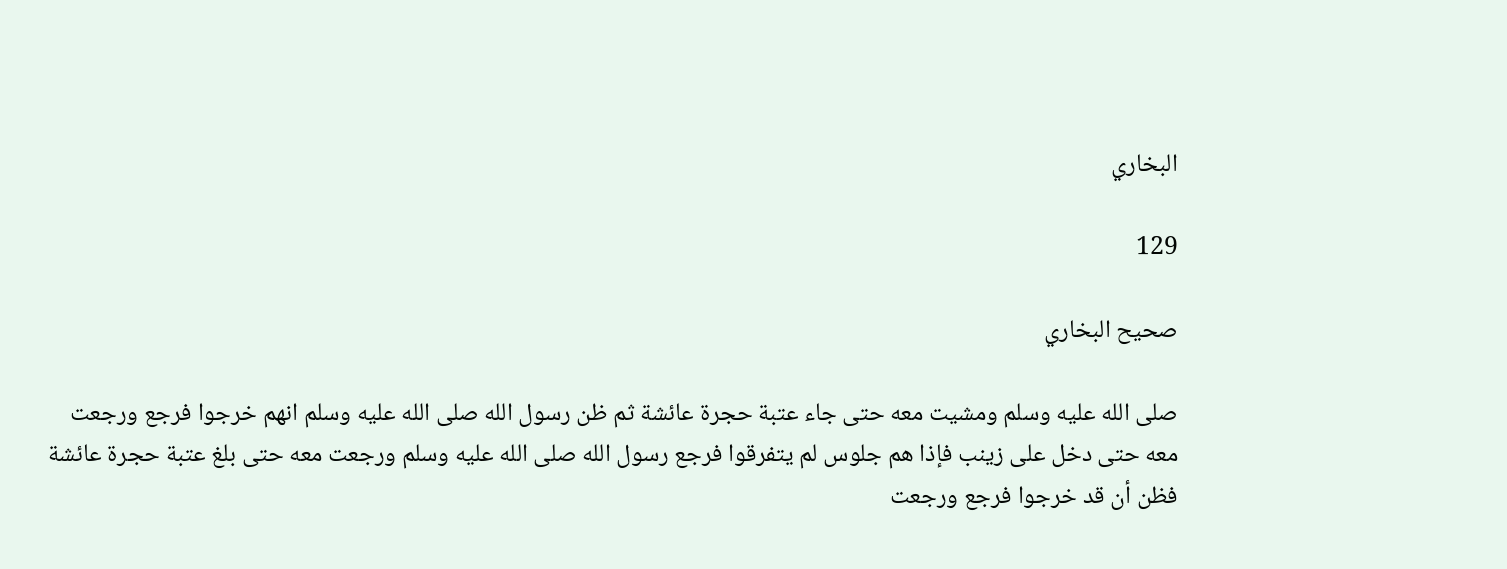البخاري

129

صحيح البخاري

صلى الله عليه وسلم ومشيت معه حتى جاء عتبة حجرة عائشة ثم ظن رسول الله صلى الله عليه وسلم انهم خرجوا فرجع ورجعت معه حتى دخل على زينب فإذا هم جلوس لم يتفرقوا فرجع رسول الله صلى الله عليه وسلم ورجعت معه حتى بلغ عتبة حجرة عائشة فظن أن قد خرجوا فرجع ورجعت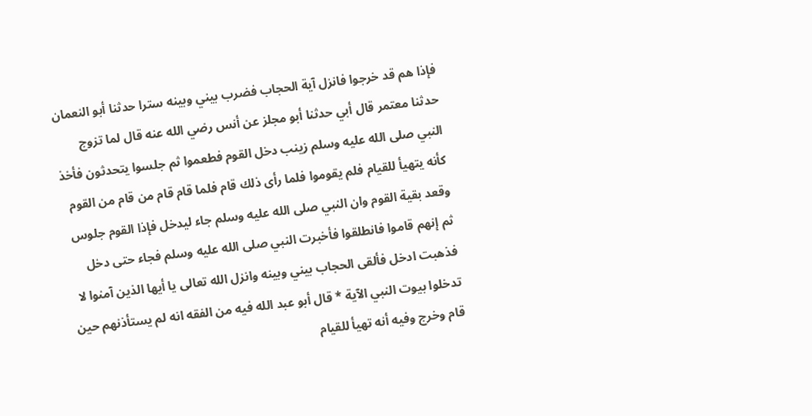فإذا هم قد خرجوا فانزل آية الحجاب فضرب بيني وبينه سترا حدثنا أبو النعمان حدثنا معتمر قال أبي حدثنا أبو مجلز عن أنس رضي الله عنه قال لما تزوج النبي صلى الله عليه وسلم زينب دخل القوم فطعموا ثم جلسوا يتحدثون فأخذ كأنه يتهيأ للقيام فلم يقوموا فلما رأى ذلك قام فلما قام قام من قام من القوم وقعد بقية القوم وان النبي صلى الله عليه وسلم جاء ليدخل فإذا القوم جلوس ثم إنهم قاموا فانطلقوا فأخبرت النبي صلى الله عليه وسلم فجاء حتى دخل فذهبت ادخل فألقى الحجاب بيني وبينه وانزل الله تعالى يا أيها الذين آمنوا لا تدخلوا بيوت النبي الآية * قال أبو عبد الله فيه من الفقه انه لم يستأذنهم حين قام وخرج وفيه أنه تهيأ للقيام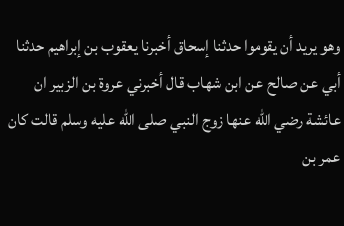وهو يريد أن يقوموا حدثنا إسحاق أخبرنا يعقوب بن إبراهيم حدثنا أبي عن صالح عن ابن شهاب قال أخبرني عروة بن الزبير ان عائشة رضي الله عنها زوج النبي صلى الله عليه وسلم قالت كان عمر بن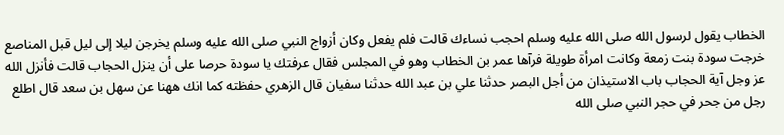الخطاب يقول لرسول الله صلى الله عليه وسلم احجب نساءك قالت فلم يفعل وكان أزواج النبي صلى الله عليه وسلم يخرجن ليلا إلى ليل قبل المناصع خرجت سودة بنت زمعة وكانت امرأة طويلة فرآها عمر بن الخطاب وهو في المجلس فقال عرفتك يا سودة حرصا على أن ينزل الحجاب قالت فأنزل الله عز وجل آية الحجاب باب الاستيذان من أجل البصر حدثنا علي بن عبد الله حدثنا سفيان قال الزهري حفظته كما انك ههنا عن سهل بن سعد قال اطلع رجل من جحر في حجر النبي صلى الله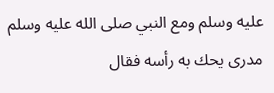عليه وسلم ومع النبي صلى الله عليه وسلم مدرى يحك به رأسه فقال